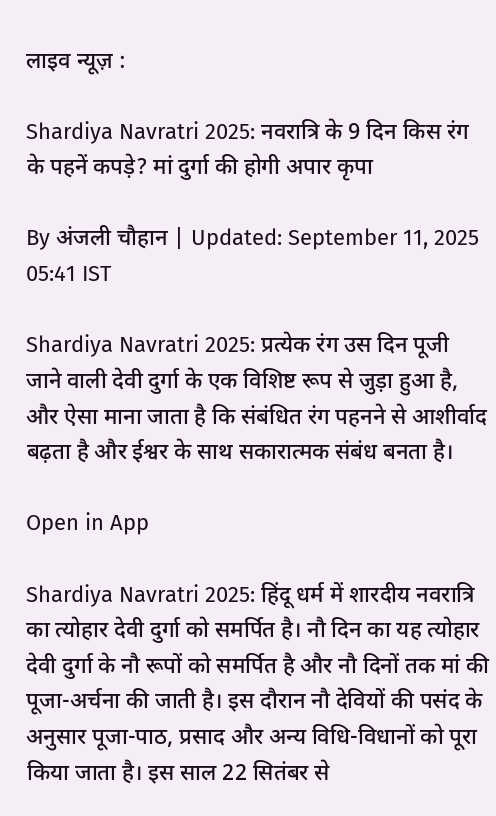लाइव न्यूज़ :

Shardiya Navratri 2025: नवरात्रि के 9 दिन किस रंग के पहनें कपड़े? मां दुर्गा की होगी अपार कृपा

By अंजली चौहान | Updated: September 11, 2025 05:41 IST

Shardiya Navratri 2025: प्रत्येक रंग उस दिन पूजी जाने वाली देवी दुर्गा के एक विशिष्ट रूप से जुड़ा हुआ है, और ऐसा माना जाता है कि संबंधित रंग पहनने से आशीर्वाद बढ़ता है और ईश्वर के साथ सकारात्मक संबंध बनता है।

Open in App

Shardiya Navratri 2025: हिंदू धर्म में शारदीय नवरात्रि का त्योहार देवी दुर्गा को समर्पित है। नौ दिन का यह त्योहार देवी दुर्गा के नौ रूपों को समर्पित है और नौ दिनों तक मां की पूजा-अर्चना की जाती है। इस दौरान नौ देवियों की पसंद के अनुसार पूजा-पाठ, प्रसाद और अन्य विधि-विधानों को पूरा किया जाता है। इस साल 22 सितंबर से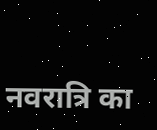नवरात्रि का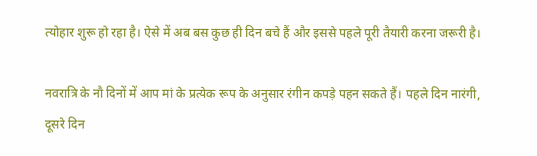त्योहार शुरू हो रहा है। ऐसे में अब बस कुछ ही दिन बचे हैं और इससे पहले पूरी तैयारी करना जरूरी है।

नवरात्रि के नौ दिनों में आप मां के प्रत्येक रूप के अनुसार रंगीन कपड़े पहन सकते हैं। पहले दिन नारंगी, दूसरे दिन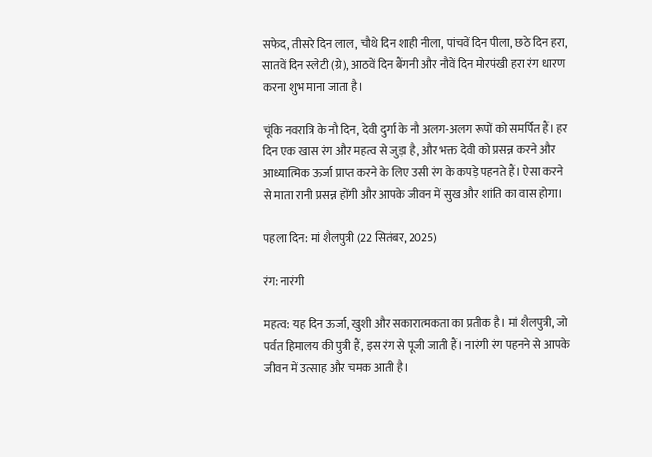सफेद, तीसरे दिन लाल, चौथे दिन शाही नीला, पांचवें दिन पीला, छठे दिन हरा, सातवें दिन स्लेटी (ग्रे), आठवें दिन बैंगनी और नौवें दिन मोरपंखी हरा रंग धारण करना शुभ माना जाता है।

चूंकि नवरात्रि के नौ दिन, देवी दुर्गा के नौ अलग-अलग रूपों को समर्पित हैं। हर दिन एक खास रंग और महत्व से जुड़ा है, और भक्त देवी को प्रसन्न करने और आध्यात्मिक ऊर्जा प्राप्त करने के लिए उसी रंग के कपड़े पहनते हैं। ऐसा करने से माता रानी प्रसन्न होंगी और आपके जीवन में सुख और शांति का वास होगा।

पहला दिन: मां शैलपुत्री (22 सितंबर, 2025)

रंग: नारंगी

महत्व: यह दिन ऊर्जा, खुशी और सकारात्मकता का प्रतीक है। मां शैलपुत्री, जो पर्वत हिमालय की पुत्री हैं, इस रंग से पूजी जाती हैं। नारंगी रंग पहनने से आपके जीवन में उत्साह और चमक आती है।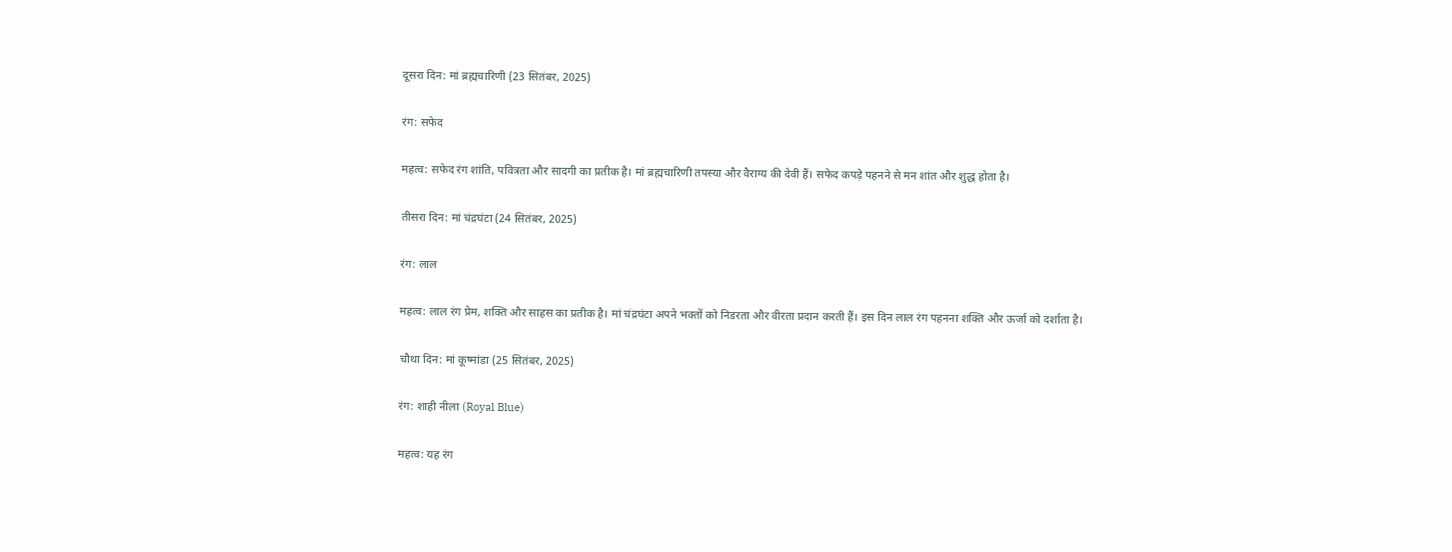दूसरा दिन: मां ब्रह्मचारिणी (23 सितंबर, 2025)

रंग: सफेद

महत्व: सफेद रंग शांति, पवित्रता और सादगी का प्रतीक है। मां ब्रह्मचारिणी तपस्या और वैराग्य की देवी हैं। सफेद कपड़े पहनने से मन शांत और शुद्ध होता है।

तीसरा दिन: मां चंद्रघंटा (24 सितंबर, 2025)

रंग: लाल

महत्व: लाल रंग प्रेम, शक्ति और साहस का प्रतीक है। मां चंद्रघंटा अपने भक्तों को निडरता और वीरता प्रदान करती हैं। इस दिन लाल रंग पहनना शक्ति और ऊर्जा को दर्शाता है।

चौथा दिन: मां कूष्मांडा (25 सितंबर, 2025)

रंग: शाही नीला (Royal Blue)

महत्व: यह रंग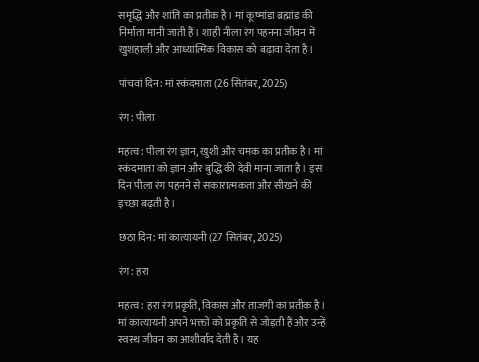समृद्धि और शांति का प्रतीक है। मां कूष्मांडा ब्रह्मांड की निर्माता मानी जाती हैं। शाही नीला रंग पहनना जीवन में खुशहाली और आध्यात्मिक विकास को बढ़ावा देता है।

पांचवां दिन: मां स्कंदमाता (26 सितंबर, 2025)

रंग: पीला

महत्व: पीला रंग ज्ञान, खुशी और चमक का प्रतीक है। मां स्कंदमाता को ज्ञान और बुद्धि की देवी माना जाता है। इस दिन पीला रंग पहनने से सकारात्मकता और सीखने की इच्छा बढ़ती है।

छठा दिन: मां कात्यायनी (27 सितंबर, 2025)

रंग: हरा

महत्व: हरा रंग प्रकृति, विकास और ताजगी का प्रतीक है। मां कात्यायनी अपने भक्तों को प्रकृति से जोड़ती हैं और उन्हें स्वस्थ जीवन का आशीर्वाद देती हैं। यह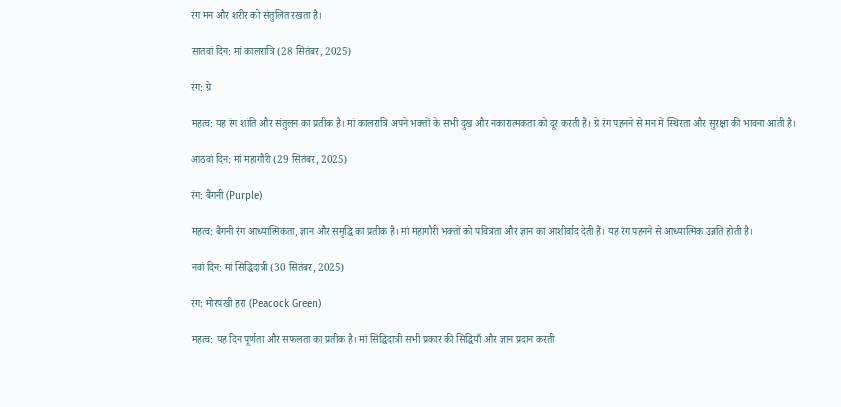रंग मन और शरीर को संतुलित रखता है।

सातवां दिन: मां कालरात्रि (28 सितंबर, 2025)

रंग: ग्रे

महत्व: यह रंग शांति और संतुलन का प्रतीक है। मां कालरात्रि अपने भक्तों के सभी दुख और नकारात्मकता को दूर करती हैं। ग्रे रंग पहनने से मन में स्थिरता और सुरक्षा की भावना आती है।

आठवां दिन: मां महागौरी (29 सितंबर, 2025)

रंग: बैंगनी (Purple)

महत्व: बैंगनी रंग आध्यात्मिकता, ज्ञान और समृद्धि का प्रतीक है। मां महागौरी भक्तों को पवित्रता और ज्ञान का आशीर्वाद देती हैं। यह रंग पहनने से आध्यात्मिक उन्नति होती है।

नवां दिन: मां सिद्धिदात्री (30 सितंबर, 2025)

रंग: मोरपंखी हरा (Peacock Green)

महत्व: यह दिन पूर्णता और सफलता का प्रतीक है। मां सिद्धिदात्री सभी प्रकार की सिद्धियाँ और ज्ञान प्रदान करती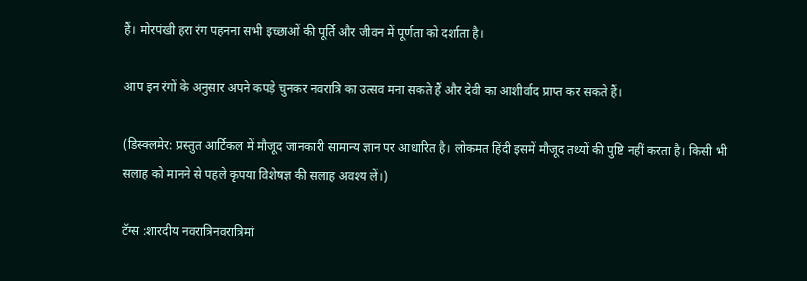हैं। मोरपंखी हरा रंग पहनना सभी इच्छाओं की पूर्ति और जीवन में पूर्णता को दर्शाता है।

आप इन रंगों के अनुसार अपने कपड़े चुनकर नवरात्रि का उत्सव मना सकते हैं और देवी का आशीर्वाद प्राप्त कर सकते हैं।

(डिस्क्लमेर: प्रस्तुत आर्टिकल में मौजूद जानकारी सामान्य ज्ञान पर आधारित है। लोकमत हिंदी इसमें मौजूद तथ्यों की पुष्टि नहीं करता है। किसी भी सलाह को मानने से पहले कृपया विशेषज्ञ की सलाह अवश्य लें।)

टॅग्स :शारदीय नवरात्रिनवरात्रिमां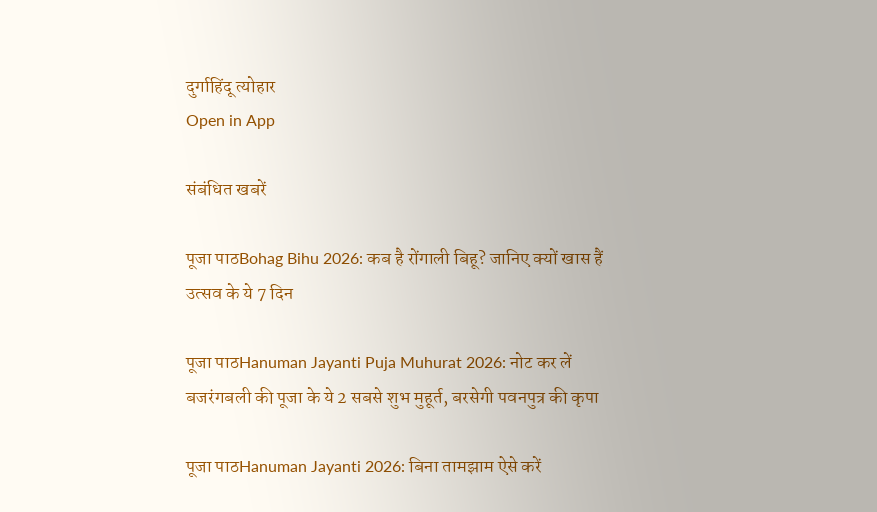दुर्गाहिंदू त्योहार
Open in App

संबंधित खबरें

पूजा पाठBohag Bihu 2026: कब है रोंगाली बिहू? जानिए क्यों खास हैं उत्सव के ये 7 दिन

पूजा पाठHanuman Jayanti Puja Muhurat 2026: नोट कर लें बजरंगबली की पूजा के ये 2 सबसे शुभ मुहूर्त, बरसेगी पवनपुत्र की कृपा

पूजा पाठHanuman Jayanti 2026: बिना तामझाम ऐसे करें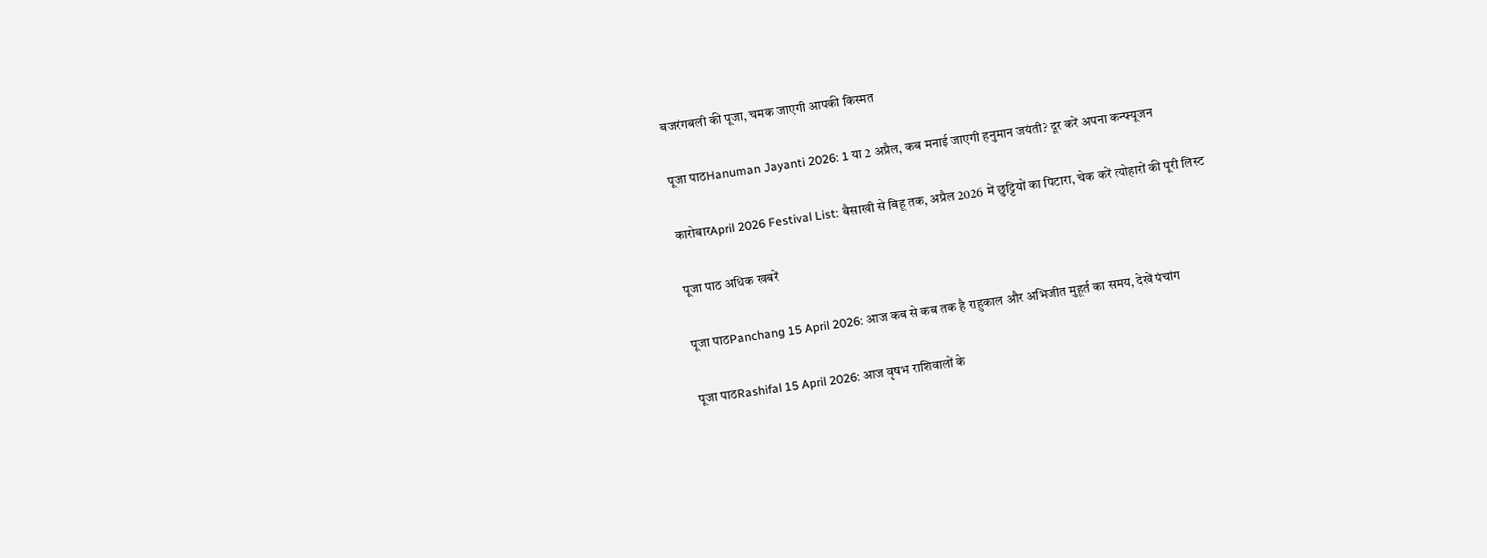बजरंगबली की पूजा, चमक जाएगी आपकी किस्मत

पूजा पाठHanuman Jayanti 2026: 1 या 2 अप्रैल, कब मनाई जाएगी हनुमान जयंती? दूर करें अपना कन्फ्यूजन

कारोबारApril 2026 Festival List: बैसाखी से बिहू तक, अप्रैल 2026 में छुट्टियों का पिटारा, चेक करें त्योहारों की पूरी लिस्ट

पूजा पाठ अधिक खबरें

पूजा पाठPanchang 15 April 2026: आज कब से कब तक है राहुकाल और अभिजीत मुहूर्त का समय, देखें पंचांग

पूजा पाठRashifal 15 April 2026: आज वृषभ राशिवालों के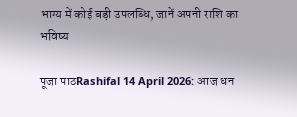भाग्य में कोई बड़ी उपलब्धि, जानें अपनी राशि का भविष्य

पूजा पाठRashifal 14 April 2026: आज धन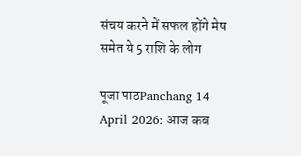संचय करने में सफल होंगे मेष समेत ये 5 राशि के लोग

पूजा पाठPanchang 14 April 2026: आज कब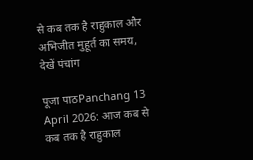से कब तक है राहुकाल और अभिजीत मुहूर्त का समय, देखें पंचांग

पूजा पाठPanchang 13 April 2026: आज कब से कब तक है राहुकाल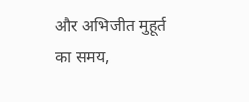और अभिजीत मुहूर्त का समय,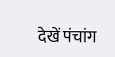देखें पंचांग